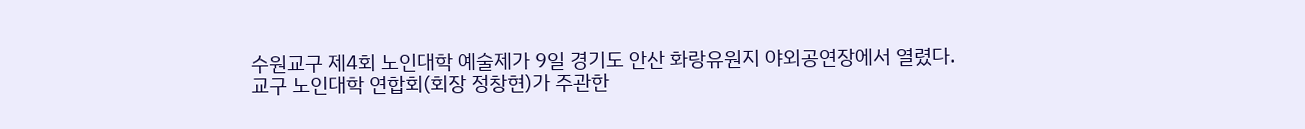수원교구 제4회 노인대학 예술제가 9일 경기도 안산 화랑유원지 야외공연장에서 열렸다.
교구 노인대학 연합회(회장 정창현)가 주관한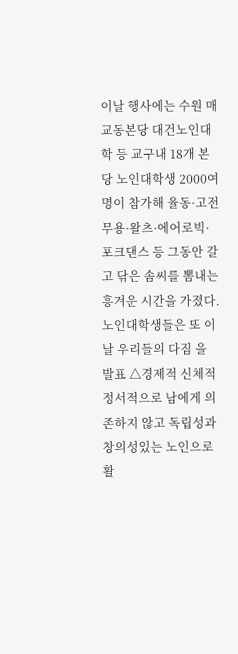이날 행사에는 수원 매교동본당 대건노인대학 등 교구내 18개 본당 노인대학생 2000여명이 참가해 율동·고전무용·왈츠·에어로빅·포크댄스 등 그동안 갈고 닦은 솜씨를 뽐내는 흥겨운 시간을 가졌다.
노인대학생들은 또 이날 우리들의 다짐 을 발표 △경제적 신체적 정서적으로 남에게 의존하지 않고 독립성과 창의성있는 노인으로 활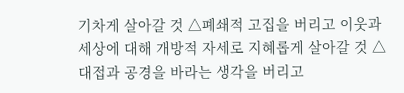기차게 살아갈 것 △폐쇄적 고집을 버리고 이웃과 세상에 대해 개방적 자세로 지혜롭게 살아갈 것 △대접과 공경을 바라는 생각을 버리고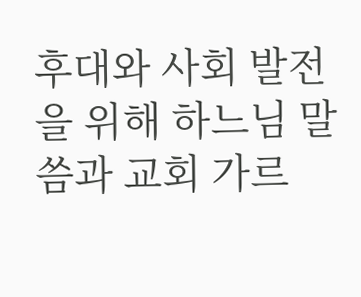후대와 사회 발전을 위해 하느님 말씀과 교회 가르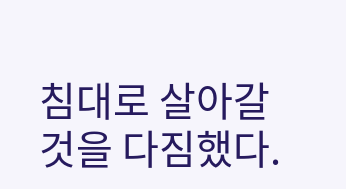침대로 살아갈 것을 다짐했다.